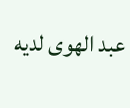عبد الهوى لديه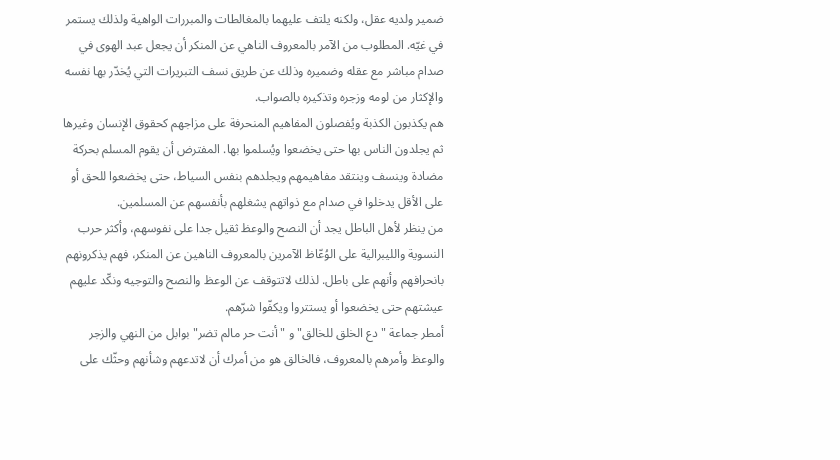ضمير ولديه عقل، ولكنه يلتف عليهما بالمغالطات والمبررات الواهية ولذلك يستمر في غيّه. المطلوب من الآمر بالمعروف الناهي عن المنكر أن يجعل عبد الهوى في صدام مباشر مع عقله وضميره وذلك عن طريق نسف التبريرات التي يُخدّر بها نفسه والإكثار من لومه وزجره وتذكيره بالصواب.
هم يكذبون الكذبة ويُفصلون المفاهيم المنحرفة على مزاجهم كحقوق الإنسان وغيرها ثم يجلدون الناس بها حتى يخضعوا ويُسلموا بها. المفترض أن يقوم المسلم بحركة مضادة وينسف وينتقد مفاهيمهم ويجلدهم بنفس السياط، حتى يخضعوا للحق أو على الأقل يدخلوا في صدام مع ذواتهم يشغلهم بأنفسهم عن المسلمين.
من ينظر لأهل الباطل يجد أن النصح والوعظ ثقيل جدا على نفوسهم، وأكثر حرب النسوية والليبرالية على الوُعّاظ الآمرين بالمعروف الناهين عن المنكر، فهم يذكرونهم بانحرافهم وأنهم على باطل. لذلك لاتتوقف عن الوعظ والنصح والتوجيه ونكّد عليهم عيشتهم حتى يخضعوا أو يستتروا ويكفّوا شرّهم.
أمطر جماعة "دع الخلق للخالق" و "أنت حر مالم تضر" بوابل من النهي والزجر والوعظ وأمرهم بالمعروف، فالخالق هو من أمرك أن لاتدعهم وشأنهم وحثّك على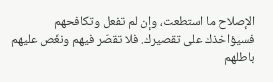الإصلاح ما استطعت، وإن لم تفعل وتكافحهم فسيؤاخذك على تقصيرك. فلا تقصّر فيهم ونغّص عليهم باطلهم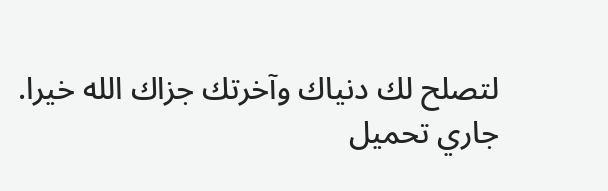لتصلح لك دنياك وآخرتك جزاك الله خيرا.
جاري تحميل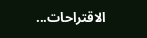الاقتراحات...